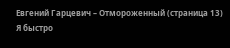Евгений Гарцевич – Отмороженный (страница 13)
Я быстро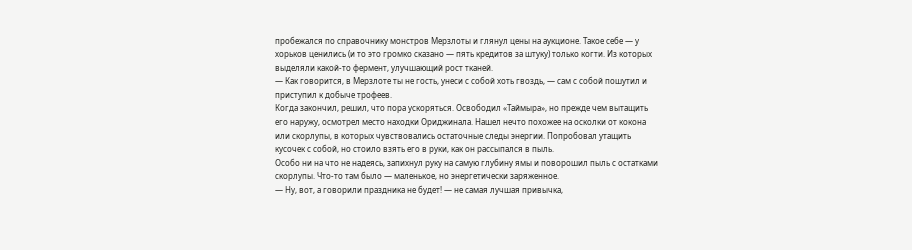пробежался по справочнику монстров Мерзлоты и глянул цены на аукционе. Такое себе — у хорьков ценились (и то это громко сказано — пять кредитов за штуку) только когти. Из которых выделяли какой-то фермент, улучшающий рост тканей.
— Как говорится, в Мерзлоте ты не гость, унеси с собой хоть гвоздь, — сам с собой пошутил и приступил к добыче трофеев.
Когда закончил, решил, что пора ускоряться. Освободил «Таймыра», но прежде чем вытащить его наружу, осмотрел место находки Ориджинала. Нашел нечто похожее на осколки от кокона или скорлупы, в которых чувствовались остаточные следы энергии. Попробовал утащить кусочек с собой, но стоило взять его в руки, как он рассыпался в пыль.
Особо ни на что не надеясь, запихнул руку на самую глубину ямы и поворошил пыль с остатками скорлупы. Что-то там было — маленькое, но энергетически заряженное.
— Ну, вот, а говорили праздника не будет! — не самая лучшая привычка,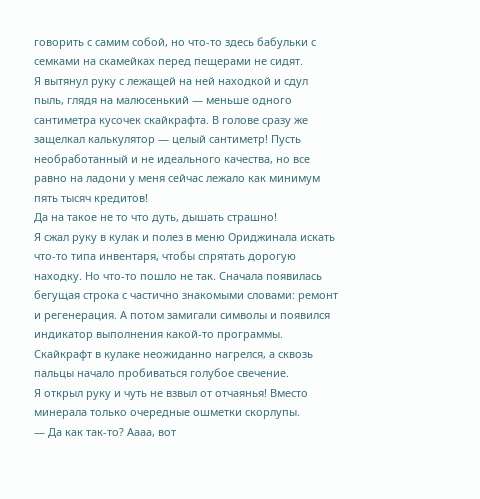говорить с самим собой, но что-то здесь бабульки с семками на скамейках перед пещерами не сидят.
Я вытянул руку с лежащей на ней находкой и сдул пыль, глядя на малюсенький — меньше одного сантиметра кусочек скайкрафта. В голове сразу же защелкал калькулятор — целый сантиметр! Пусть необработанный и не идеального качества, но все равно на ладони у меня сейчас лежало как минимум пять тысяч кредитов!
Да на такое не то что дуть, дышать страшно!
Я сжал руку в кулак и полез в меню Ориджинала искать что-то типа инвентаря, чтобы спрятать дорогую находку. Но что-то пошло не так. Сначала появилась бегущая строка с частично знакомыми словами: ремонт и регенерация. А потом замигали символы и появился индикатор выполнения какой-то программы.
Скайкрафт в кулаке неожиданно нагрелся, а сквозь пальцы начало пробиваться голубое свечение.
Я открыл руку и чуть не взвыл от отчаянья! Вместо минерала только очередные ошметки скорлупы.
— Да как так-то? Аааа, вот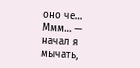оно че… Ммм… — начал я мычать,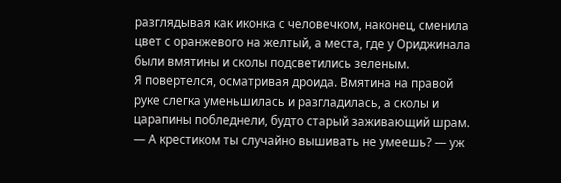разглядывая как иконка с человечком, наконец, сменила цвет с оранжевого на желтый, а места, где у Ориджинала были вмятины и сколы подсветились зеленым.
Я повертелся, осматривая дроида. Вмятина на правой руке слегка уменьшилась и разгладилась, а сколы и царапины побледнели, будто старый заживающий шрам.
— А крестиком ты случайно вышивать не умеешь? — уж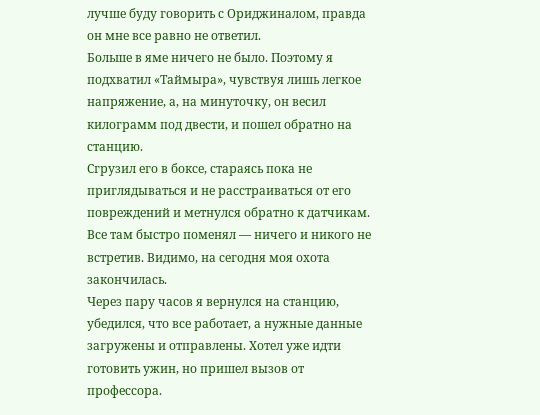лучше буду говорить с Ориджиналом, правда он мне все равно не ответил.
Больше в яме ничего не было. Поэтому я подхватил «Таймыра», чувствуя лишь легкое напряжение, а, на минуточку, он весил килограмм под двести, и пошел обратно на станцию.
Сгрузил его в боксе, стараясь пока не приглядываться и не расстраиваться от его повреждений и метнулся обратно к датчикам. Все там быстро поменял — ничего и никого не встретив. Видимо, на сегодня моя охота закончилась.
Через пару часов я вернулся на станцию, убедился, что все работает, а нужные данные загружены и отправлены. Хотел уже идти готовить ужин, но пришел вызов от профессора.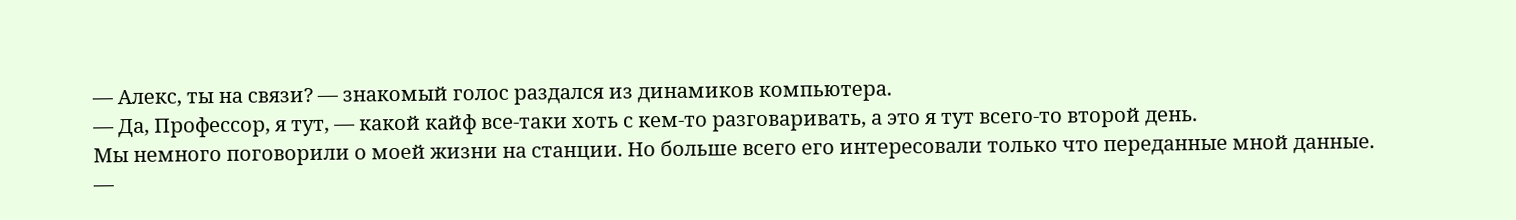— Алекс, ты на связи? — знакомый голос раздался из динамиков компьютера.
— Да, Профессор, я тут, — какой кайф все-таки хоть с кем-то разговаривать, а это я тут всего-то второй день.
Мы немного поговорили о моей жизни на станции. Но больше всего его интересовали только что переданные мной данные.
—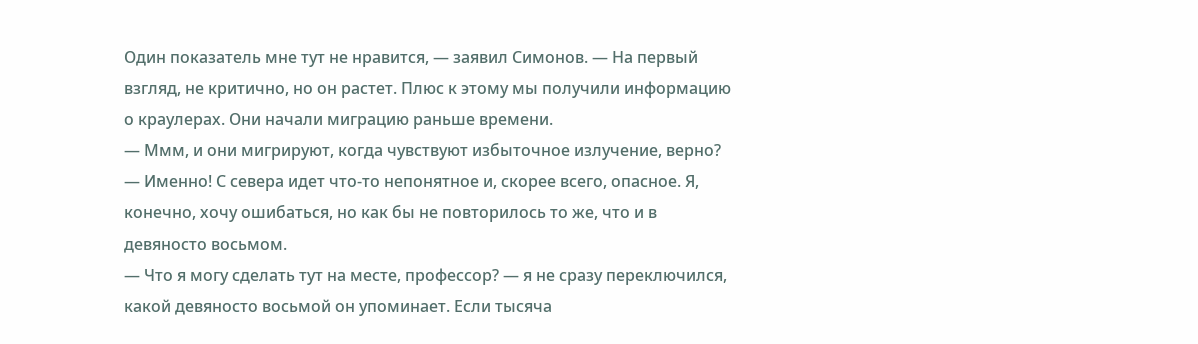Один показатель мне тут не нравится, — заявил Симонов. — На первый взгляд, не критично, но он растет. Плюс к этому мы получили информацию о краулерах. Они начали миграцию раньше времени.
— Ммм, и они мигрируют, когда чувствуют избыточное излучение, верно?
— Именно! С севера идет что-то непонятное и, скорее всего, опасное. Я, конечно, хочу ошибаться, но как бы не повторилось то же, что и в девяносто восьмом.
— Что я могу сделать тут на месте, профессор? — я не сразу переключился, какой девяносто восьмой он упоминает. Если тысяча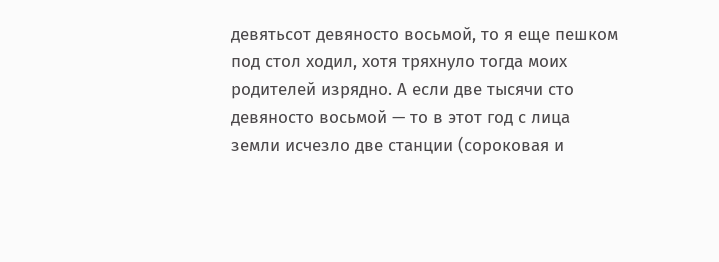девятьсот девяносто восьмой, то я еще пешком под стол ходил, хотя тряхнуло тогда моих родителей изрядно. А если две тысячи сто девяносто восьмой — то в этот год с лица земли исчезло две станции (сороковая и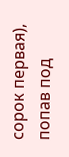сорок первая), попав под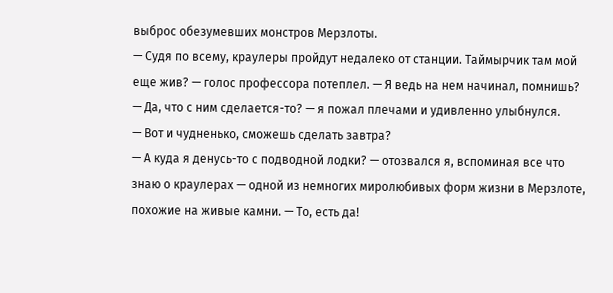выброс обезумевших монстров Мерзлоты.
— Судя по всему, краулеры пройдут недалеко от станции. Таймырчик там мой еще жив? — голос профессора потеплел. — Я ведь на нем начинал, помнишь?
— Да, что с ним сделается-то? — я пожал плечами и удивленно улыбнулся.
— Вот и чудненько, сможешь сделать завтра?
— А куда я денусь-то с подводной лодки? — отозвался я, вспоминая все что знаю о краулерах — одной из немногих миролюбивых форм жизни в Мерзлоте, похожие на живые камни. — То, есть да!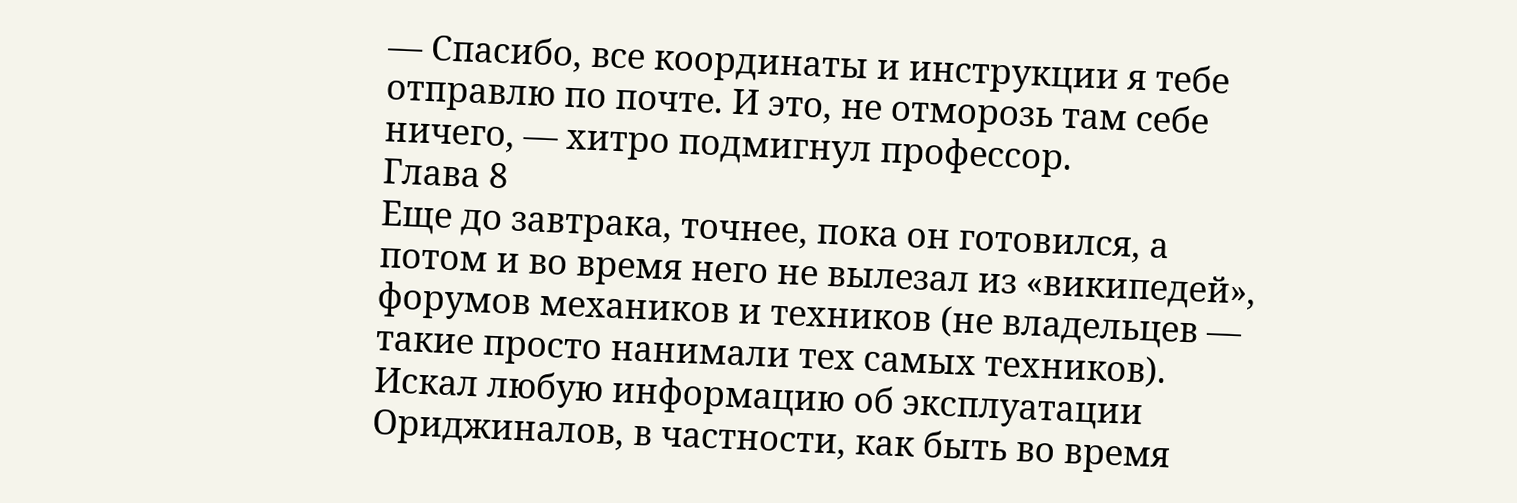— Спасибо, все координаты и инструкции я тебе отправлю по почте. И это, не отморозь там себе ничего, — хитро подмигнул профессор.
Глава 8
Еще до завтрака, точнее, пока он готовился, а потом и во время него не вылезал из «википедей», форумов механиков и техников (не владельцев — такие просто нанимали тех самых техников). Искал любую информацию об эксплуатации Ориджиналов, в частности, как быть во время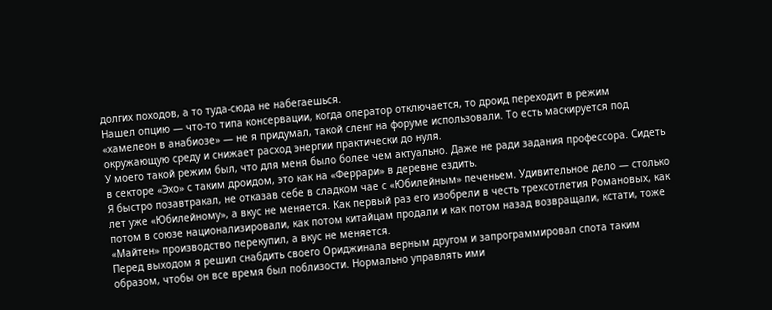долгих походов, а то туда-сюда не набегаешься.
Нашел опцию — что-то типа консервации, когда оператор отключается, то дроид переходит в режим «хамелеон в анабиозе» — не я придумал, такой сленг на форуме использовали. То есть маскируется под окружающую среду и снижает расход энергии практически до нуля.
У моего такой режим был, что для меня было более чем актуально. Даже не ради задания профессора. Сидеть в секторе «Эхо» с таким дроидом, это как на «Феррари» в деревне ездить.
Я быстро позавтракал, не отказав себе в сладком чае с «Юбилейным» печеньем. Удивительное дело — столько лет уже «Юбилейному», а вкус не меняется. Как первый раз его изобрели в честь трехсотлетия Романовых, как потом в союзе национализировали, как потом китайцам продали и как потом назад возвращали, кстати, тоже «Майтен» производство перекупил, а вкус не меняется.
Перед выходом я решил снабдить своего Ориджинала верным другом и запрограммировал спота таким образом, чтобы он все время был поблизости. Нормально управлять ими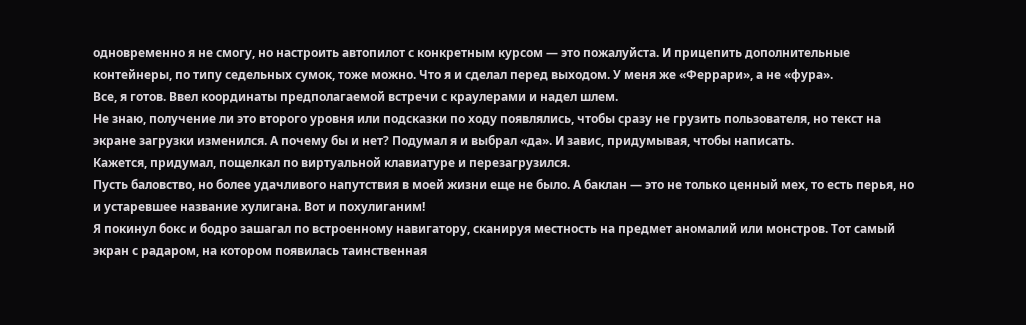одновременно я не смогу, но настроить автопилот с конкретным курсом — это пожалуйста. И прицепить дополнительные контейнеры, по типу седельных сумок, тоже можно. Что я и сделал перед выходом. У меня же «Феррари», а не «фура».
Все, я готов. Ввел координаты предполагаемой встречи с краулерами и надел шлем.
Не знаю, получение ли это второго уровня или подсказки по ходу появлялись, чтобы сразу не грузить пользователя, но текст на экране загрузки изменился. А почему бы и нет? Подумал я и выбрал «да». И завис, придумывая, чтобы написать.
Кажется, придумал, пощелкал по виртуальной клавиатуре и перезагрузился.
Пусть баловство, но более удачливого напутствия в моей жизни еще не было. А баклан — это не только ценный мех, то есть перья, но и устаревшее название хулигана. Вот и похулиганим!
Я покинул бокс и бодро зашагал по встроенному навигатору, сканируя местность на предмет аномалий или монстров. Тот самый экран с радаром, на котором появилась таинственная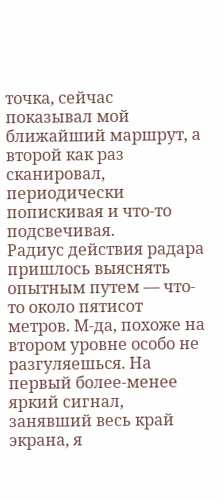точка, сейчас показывал мой ближайший маршрут, а второй как раз сканировал, периодически попискивая и что-то подсвечивая.
Радиус действия радара пришлось выяснять опытным путем — что-то около пятисот метров. М-да, похоже на втором уровне особо не разгуляешься. На первый более-менее яркий сигнал, занявший весь край экрана, я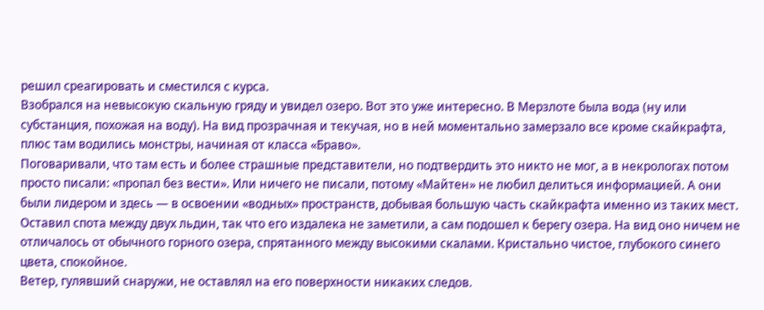решил среагировать и сместился с курса.
Взобрался на невысокую скальную гряду и увидел озеро. Вот это уже интересно. В Мерзлоте была вода (ну или субстанция, похожая на воду). На вид прозрачная и текучая, но в ней моментально замерзало все кроме скайкрафта, плюс там водились монстры, начиная от класса «Браво».
Поговаривали, что там есть и более страшные представители, но подтвердить это никто не мог, а в некрологах потом просто писали: «пропал без вести». Или ничего не писали, потому «Майтен» не любил делиться информацией. А они были лидером и здесь — в освоении «водных» пространств, добывая большую часть скайкрафта именно из таких мест.
Оставил спота между двух льдин, так что его издалека не заметили, а сам подошел к берегу озера. На вид оно ничем не отличалось от обычного горного озера, спрятанного между высокими скалами. Кристально чистое, глубокого синего цвета, спокойное.
Ветер, гулявший снаружи, не оставлял на его поверхности никаких следов.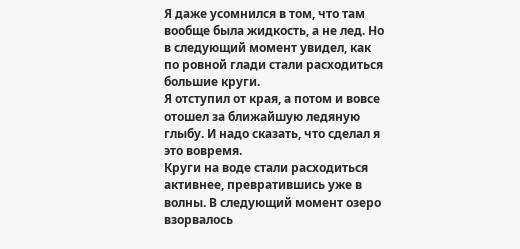Я даже усомнился в том, что там вообще была жидкость, а не лед. Но в следующий момент увидел, как по ровной глади стали расходиться большие круги.
Я отступил от края, а потом и вовсе отошел за ближайшую ледяную глыбу. И надо сказать, что сделал я это вовремя.
Круги на воде стали расходиться активнее, превратившись уже в волны. В следующий момент озеро взорвалось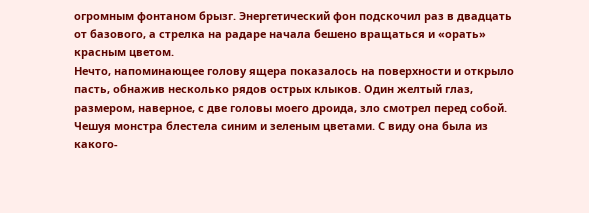огромным фонтаном брызг. Энергетический фон подскочил раз в двадцать от базового, а стрелка на радаре начала бешено вращаться и «орать» красным цветом.
Нечто, напоминающее голову ящера показалось на поверхности и открыло пасть, обнажив несколько рядов острых клыков. Один желтый глаз, размером, наверное, с две головы моего дроида, зло смотрел перед собой. Чешуя монстра блестела синим и зеленым цветами. С виду она была из какого-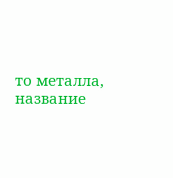то металла, название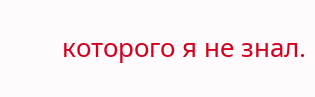которого я не знал.